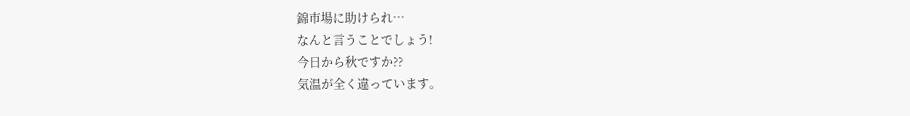錦市場に助けられ…
なんと言うことでしょう!
今日から秋ですか??
気温が全く違っています。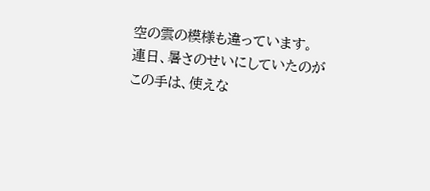空の雲の模様も違っています。
連日、暑さのせいにしていたのが この手は、使えな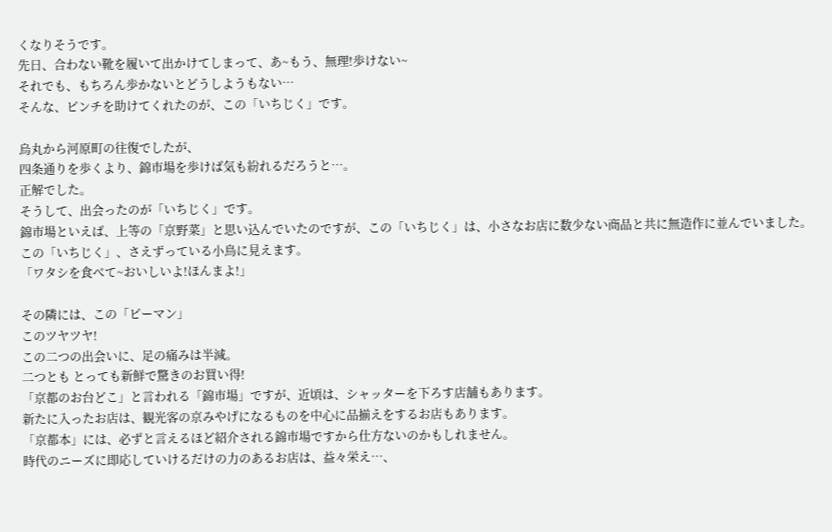くなりそうです。
先日、合わない靴を履いて出かけてしまって、あ~もう、無理!歩けない~
それでも、もちろん歩かないとどうしようもない…
そんな、ピンチを助けてくれたのが、この「いちじく」です。

烏丸から河原町の往復でしたが、
四条通りを歩くより、錦市場を歩けば気も紛れるだろうと…。
正解でした。
そうして、出会ったのが「いちじく」です。
錦市場といえば、上等の「京野菜」と思い込んでいたのですが、この「いちじく」は、小さなお店に数少ない商品と共に無造作に並んでいました。
この「いちじく」、さえずっている小鳥に見えます。
「ワタシを食べて~おいしいよ!ほんまよ!」

その隣には、この「ピーマン」
このツヤツヤ!
この二つの出会いに、足の痛みは半減。
二つとも とっても新鮮で驚きのお買い得!
「京都のお台どこ」と言われる「錦市場」ですが、近頃は、シャッターを下ろす店舗もあります。
新たに入ったお店は、観光客の京みやげになるものを中心に品揃えをするお店もあります。
「京都本」には、必ずと言えるほど紹介される錦市場ですから仕方ないのかもしれません。
時代のニーズに即応していけるだけの力のあるお店は、益々栄え…、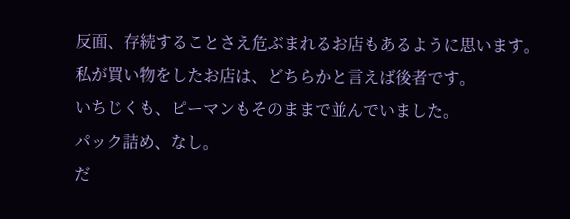反面、存続することさえ危ぶまれるお店もあるように思います。
私が買い物をしたお店は、どちらかと言えば後者です。
いちじくも、ピーマンもそのままで並んでいました。
パック詰め、なし。
だ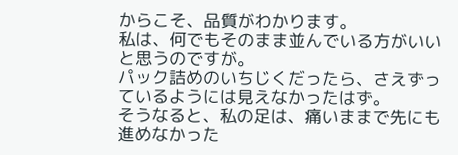からこそ、品質がわかります。
私は、何でもそのまま並んでいる方がいいと思うのですが。
パック詰めのいちじくだったら、さえずっているようには見えなかったはず。
そうなると、私の足は、痛いままで先にも進めなかった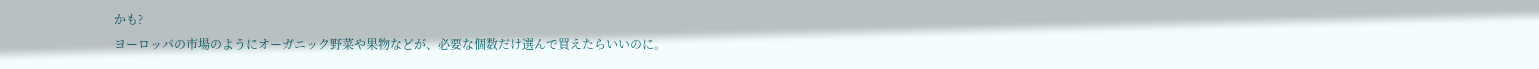かも?
ヨーロッパの市場のようにオーガニック野菜や果物などが、必要な個数だけ選んで買えたらいいのに。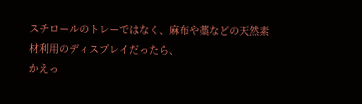スチロールのトレーではなく、麻布や藁などの天然素材利用のディスプレイだったら、
かえっ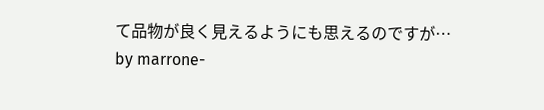て品物が良く見えるようにも思えるのですが…
by marrone-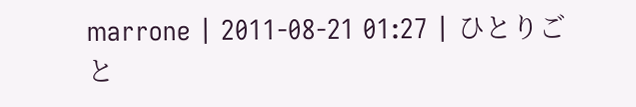marrone | 2011-08-21 01:27 | ひとりごと